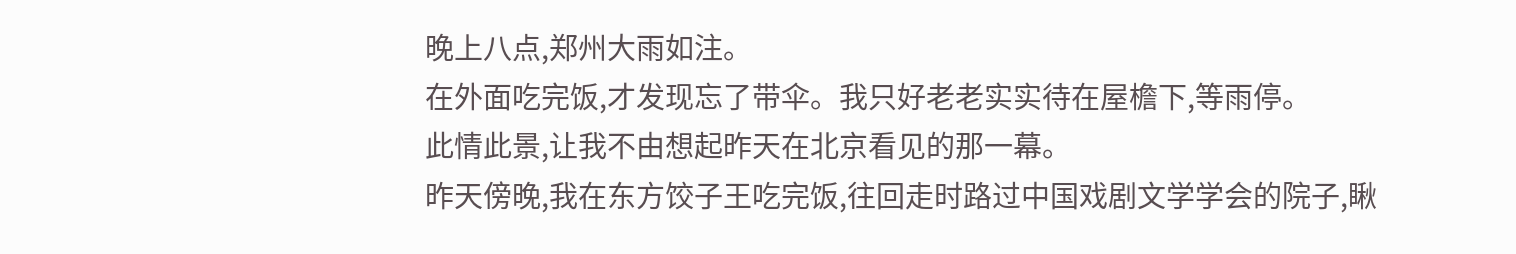晚上八点,郑州大雨如注。
在外面吃完饭,才发现忘了带伞。我只好老老实实待在屋檐下,等雨停。
此情此景,让我不由想起昨天在北京看见的那一幕。
昨天傍晚,我在东方饺子王吃完饭,往回走时路过中国戏剧文学学会的院子,瞅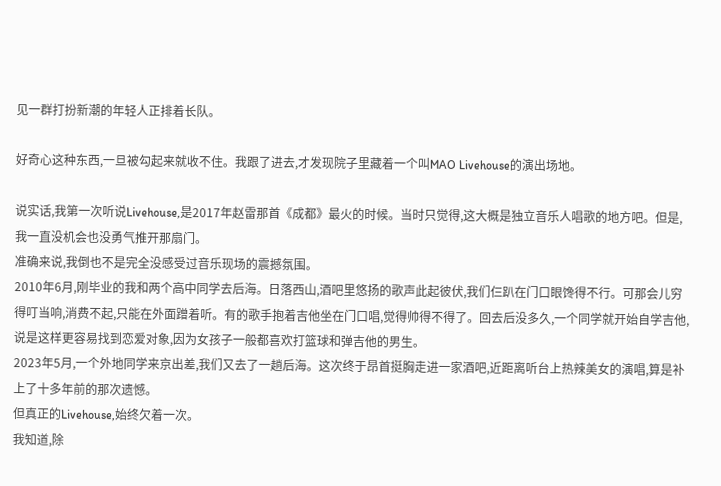见一群打扮新潮的年轻人正排着长队。

好奇心这种东西,一旦被勾起来就收不住。我跟了进去,才发现院子里藏着一个叫MAO Livehouse的演出场地。

说实话,我第一次听说Livehouse,是2017年赵雷那首《成都》最火的时候。当时只觉得,这大概是独立音乐人唱歌的地方吧。但是,我一直没机会也没勇气推开那扇门。
准确来说,我倒也不是完全没感受过音乐现场的震撼氛围。
2010年6月,刚毕业的我和两个高中同学去后海。日落西山,酒吧里悠扬的歌声此起彼伏,我们仨趴在门口眼馋得不行。可那会儿穷得叮当响,消费不起,只能在外面蹭着听。有的歌手抱着吉他坐在门口唱,觉得帅得不得了。回去后没多久,一个同学就开始自学吉他,说是这样更容易找到恋爱对象,因为女孩子一般都喜欢打篮球和弹吉他的男生。
2023年5月,一个外地同学来京出差,我们又去了一趟后海。这次终于昂首挺胸走进一家酒吧,近距离听台上热辣美女的演唱,算是补上了十多年前的那次遗憾。
但真正的Livehouse,始终欠着一次。
我知道,除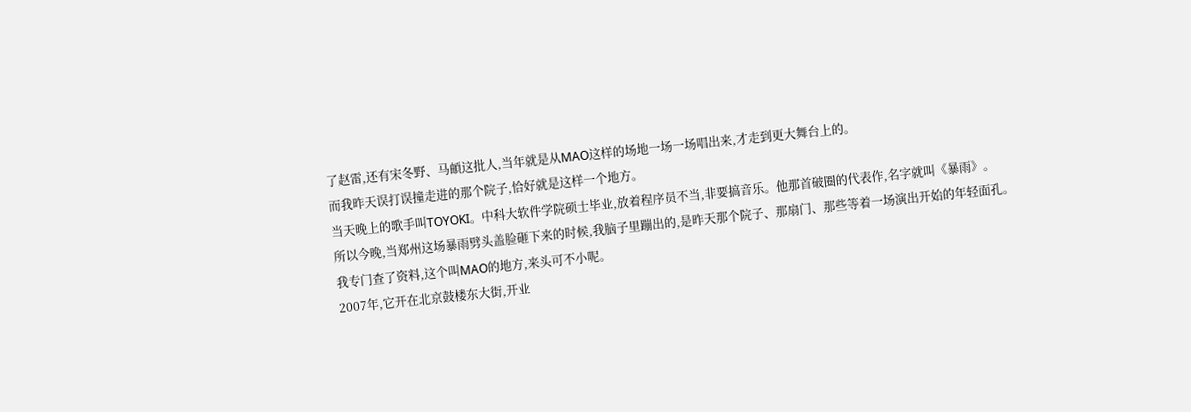了赵雷,还有宋冬野、马頔这批人,当年就是从MAO这样的场地一场一场唱出来,才走到更大舞台上的。
而我昨天误打误撞走进的那个院子,恰好就是这样一个地方。
当天晚上的歌手叫TOYOKI。中科大软件学院硕士毕业,放着程序员不当,非要搞音乐。他那首破圈的代表作,名字就叫《暴雨》。
所以今晚,当郑州这场暴雨劈头盖脸砸下来的时候,我脑子里蹦出的,是昨天那个院子、那扇门、那些等着一场演出开始的年轻面孔。
我专门查了资料,这个叫MAO的地方,来头可不小呢。
2007年,它开在北京鼓楼东大街,开业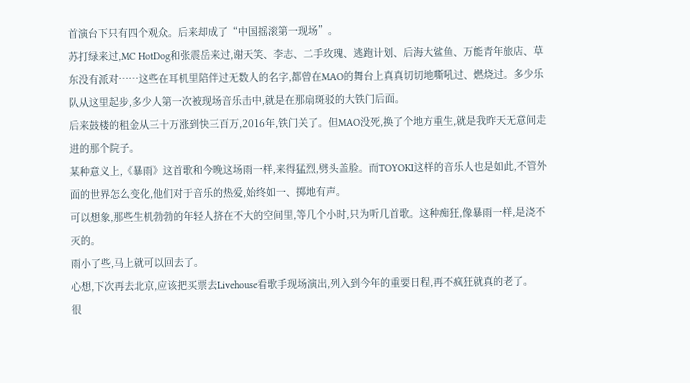首演台下只有四个观众。后来却成了“中国摇滚第一现场”。
苏打绿来过,MC HotDog和张震岳来过,谢天笑、李志、二手玫瑰、逃跑计划、后海大鲨鱼、万能青年旅店、草东没有派对……这些在耳机里陪伴过无数人的名字,都曾在MAO的舞台上真真切切地嘶吼过、燃烧过。多少乐队从这里起步,多少人第一次被现场音乐击中,就是在那扇斑驳的大铁门后面。
后来鼓楼的租金从三十万涨到快三百万,2016年,铁门关了。但MAO没死,换了个地方重生,就是我昨天无意间走进的那个院子。
某种意义上,《暴雨》这首歌和今晚这场雨一样,来得猛烈,劈头盖脸。而TOYOKI这样的音乐人也是如此,不管外面的世界怎么变化,他们对于音乐的热爱,始终如一、掷地有声。
可以想象,那些生机勃勃的年轻人挤在不大的空间里,等几个小时,只为听几首歌。这种痴狂,像暴雨一样,是浇不灭的。
雨小了些,马上就可以回去了。
心想,下次再去北京,应该把买票去Livehouse看歌手现场演出,列入到今年的重要日程,再不疯狂就真的老了。
很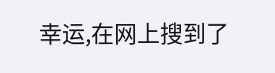幸运,在网上搜到了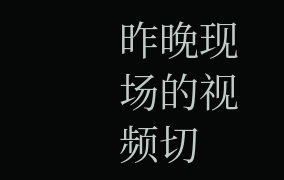昨晚现场的视频切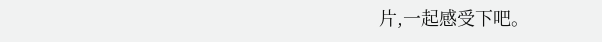片,一起感受下吧。